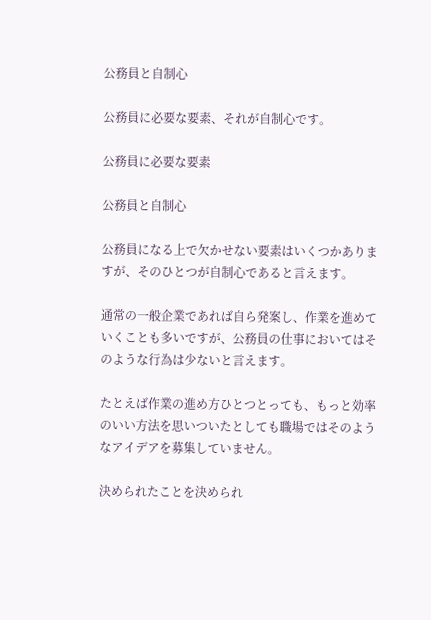公務員と自制心

公務員に必要な要素、それが自制心です。

公務員に必要な要素

公務員と自制心

公務員になる上で欠かせない要素はいくつかありますが、そのひとつが自制心であると言えます。

通常の一般企業であれば自ら発案し、作業を進めていくことも多いですが、公務員の仕事においてはそのような行為は少ないと言えます。

たとえば作業の進め方ひとつとっても、もっと効率のいい方法を思いついたとしても職場ではそのようなアイデアを募集していません。

決められたことを決められ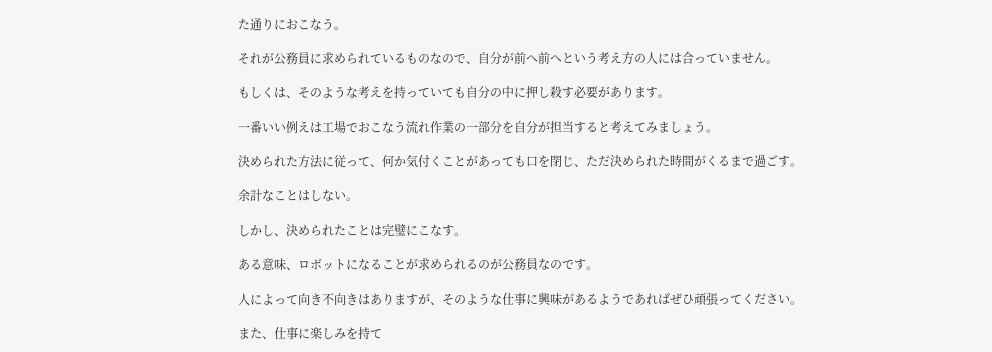た通りにおこなう。

それが公務員に求められているものなので、自分が前へ前へという考え方の人には合っていません。

もしくは、そのような考えを持っていても自分の中に押し殺す必要があります。

一番いい例えは工場でおこなう流れ作業の一部分を自分が担当すると考えてみましょう。

決められた方法に従って、何か気付くことがあっても口を閉じ、ただ決められた時間がくるまで過ごす。

余計なことはしない。

しかし、決められたことは完璧にこなす。

ある意味、ロボットになることが求められるのが公務員なのです。

人によって向き不向きはありますが、そのような仕事に興味があるようであればぜひ頑張ってください。

また、仕事に楽しみを持て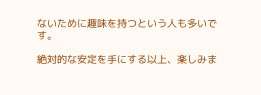ないために趣味を持つという人も多いです。

絶対的な安定を手にする以上、楽しみま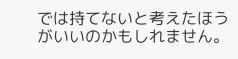では持てないと考えたほうがいいのかもしれません。